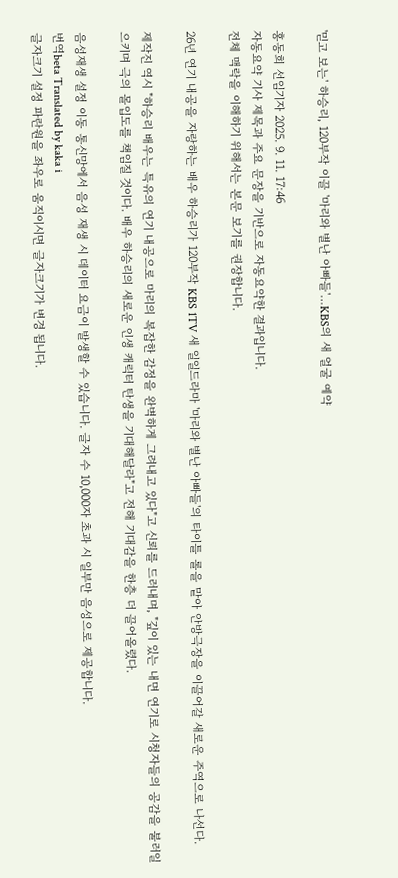'믿고 보는' 하승리, 120부작 이끌 '마리와 별난 아빠들'…KBS의 새 얼굴 예약

홍동희 선임기자 2025. 9. 11. 17:46
자동요약 기사 제목과 주요 문장을 기반으로 자동요약한 결과입니다.
전체 맥락을 이해하기 위해서는 본문 보기를 권장합니다.

26년 연기 내공을 자랑하는 배우 하승리가 120부작 KBS 1TV 새 일일드라마 '마리와 별난 아빠들'의 타이틀 롤을 맡아 안방극장을 이끌어갈 새로운 주역으로 나선다.

제작진 역시 "하승리 배우는 특유의 연기 내공으로 마리의 복잡한 감정을 완벽하게 그려내고 있다"고 신뢰를 드러내며, "깊이 있는 내면 연기로 시청자들의 공감을 불러일으키며 극의 몰입도를 책임질 것이다. 배우 하승리의 새로운 인생 캐릭터 탄생을 기대해달라"고 전해 기대감을 한층 더 끌어올렸다.

음성재생 설정 이동 통신망에서 음성 재생 시 데이터 요금이 발생할 수 있습니다. 글자 수 10,000자 초과 시 일부만 음성으로 제공합니다.
번역beta Translated by kaka i
글자크기 설정 파란원을 좌우로 움직이시면 글자크기가 변경 됩니다.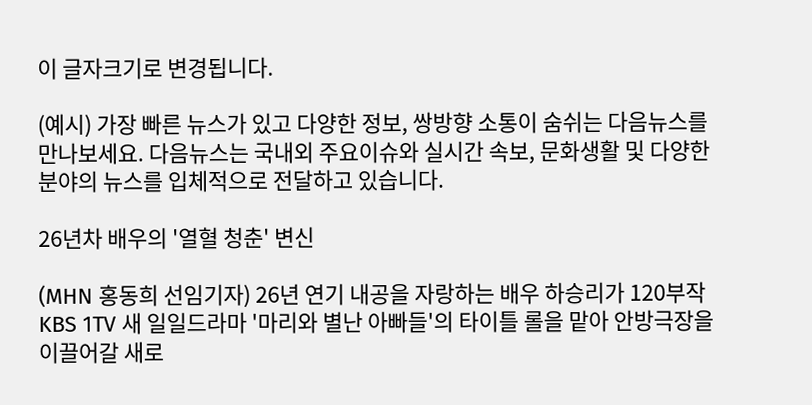이 글자크기로 변경됩니다.

(예시) 가장 빠른 뉴스가 있고 다양한 정보, 쌍방향 소통이 숨쉬는 다음뉴스를 만나보세요. 다음뉴스는 국내외 주요이슈와 실시간 속보, 문화생활 및 다양한 분야의 뉴스를 입체적으로 전달하고 있습니다.

26년차 배우의 '열혈 청춘' 변신

(MHN 홍동희 선임기자) 26년 연기 내공을 자랑하는 배우 하승리가 120부작 KBS 1TV 새 일일드라마 '마리와 별난 아빠들'의 타이틀 롤을 맡아 안방극장을 이끌어갈 새로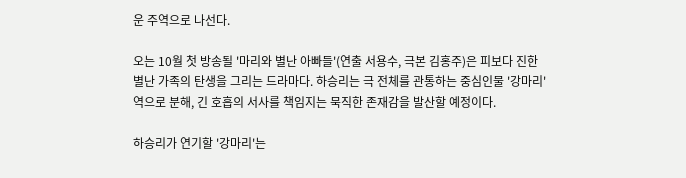운 주역으로 나선다.

오는 10월 첫 방송될 '마리와 별난 아빠들'(연출 서용수, 극본 김홍주)은 피보다 진한 별난 가족의 탄생을 그리는 드라마다. 하승리는 극 전체를 관통하는 중심인물 '강마리' 역으로 분해, 긴 호흡의 서사를 책임지는 묵직한 존재감을 발산할 예정이다.

하승리가 연기할 '강마리'는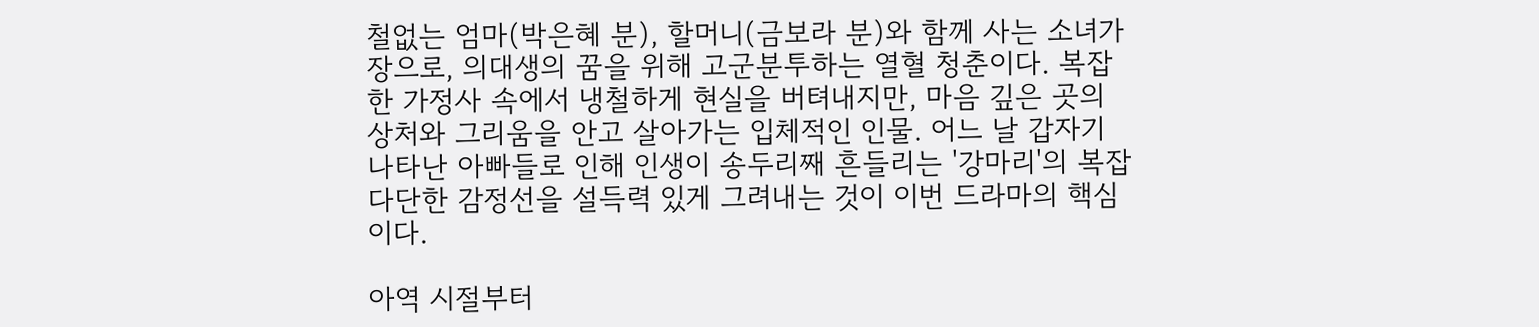철없는 엄마(박은혜 분), 할머니(금보라 분)와 함께 사는 소녀가장으로, 의대생의 꿈을 위해 고군분투하는 열혈 청춘이다. 복잡한 가정사 속에서 냉철하게 현실을 버텨내지만, 마음 깊은 곳의 상처와 그리움을 안고 살아가는 입체적인 인물. 어느 날 갑자기 나타난 아빠들로 인해 인생이 송두리째 흔들리는 '강마리'의 복잡다단한 감정선을 설득력 있게 그려내는 것이 이번 드라마의 핵심이다.

아역 시절부터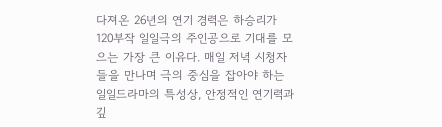다져온 26년의 연기 경력은 하승리가 120부작 일일극의 주인공으로 기대를 모으는 가장 큰 이유다. 매일 저녁 시청자들을 만나며 극의 중심을 잡아야 하는 일일드라마의 특성상, 안정적인 연기력과 깊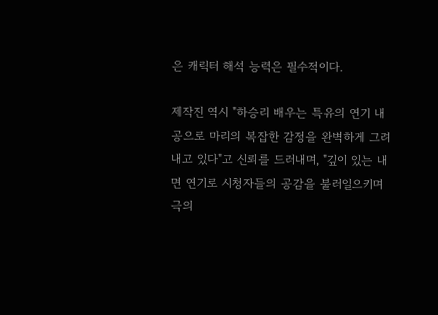은 캐릭터 해석 능력은 필수적이다.

제작진 역시 "하승리 배우는 특유의 연기 내공으로 마리의 복잡한 감정을 완벽하게 그려내고 있다"고 신뢰를 드러내며, "깊이 있는 내면 연기로 시청자들의 공감을 불러일으키며 극의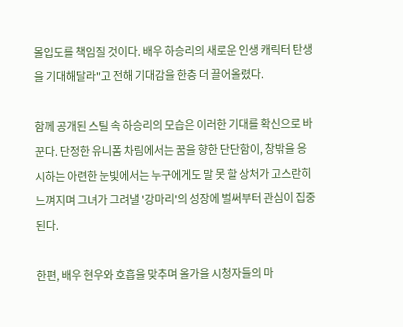몰입도를 책임질 것이다. 배우 하승리의 새로운 인생 캐릭터 탄생을 기대해달라"고 전해 기대감을 한층 더 끌어올렸다.

함께 공개된 스틸 속 하승리의 모습은 이러한 기대를 확신으로 바꾼다. 단정한 유니폼 차림에서는 꿈을 향한 단단함이, 창밖을 응시하는 아련한 눈빛에서는 누구에게도 말 못 할 상처가 고스란히 느껴지며 그녀가 그려낼 '강마리'의 성장에 벌써부터 관심이 집중된다.

한편, 배우 현우와 호흡을 맞추며 올가을 시청자들의 마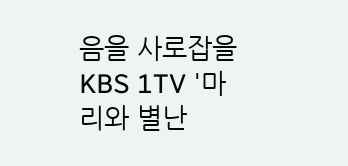음을 사로잡을 KBS 1TV '마리와 별난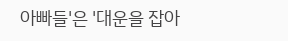아빠들'은 '대운을 잡아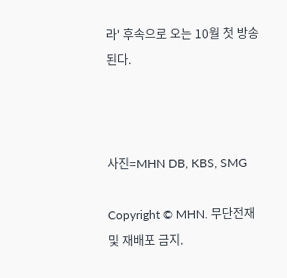라' 후속으로 오는 10월 첫 방송된다.



사진=MHN DB, KBS, SMG

Copyright © MHN. 무단전재 및 재배포 금지.